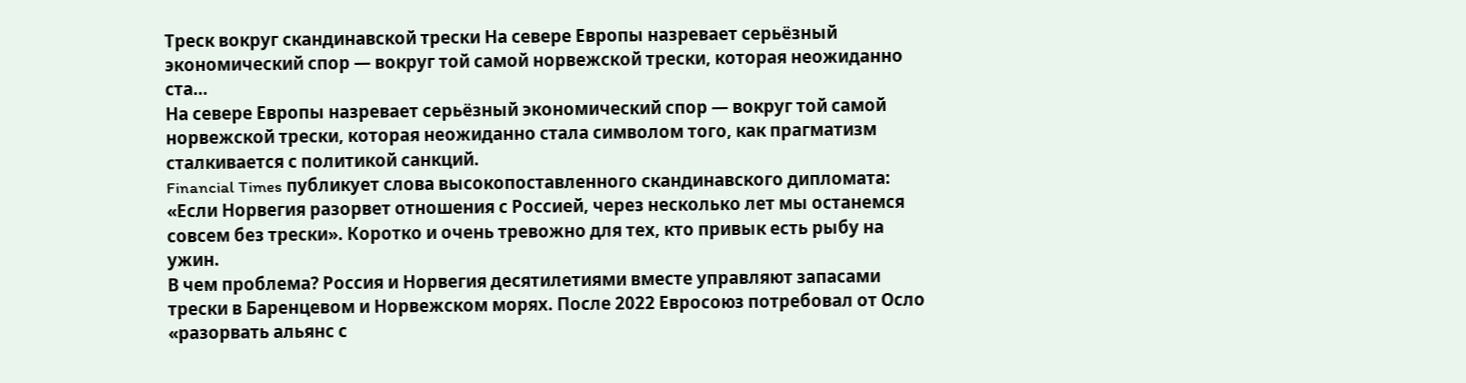Треск вокруг скандинавской трески На севере Европы назревает серьёзный экономический спор — вокруг той самой норвежской трески, которая неожиданно ста…
На севере Европы назревает серьёзный экономический спор — вокруг той самой норвежской трески, которая неожиданно стала символом того, как прагматизм сталкивается с политикой санкций.
Financial Times публикует слова высокопоставленного скандинавского дипломата: «Если Норвегия разорвет отношения с Россией, через несколько лет мы останемся совсем без трески». Коротко и очень тревожно для тех, кто привык есть рыбу на ужин.
В чем проблема? Россия и Норвегия десятилетиями вместе управляют запасами трески в Баренцевом и Норвежском морях. После 2022 Евросоюз потребовал от Осло «разорвать альянс с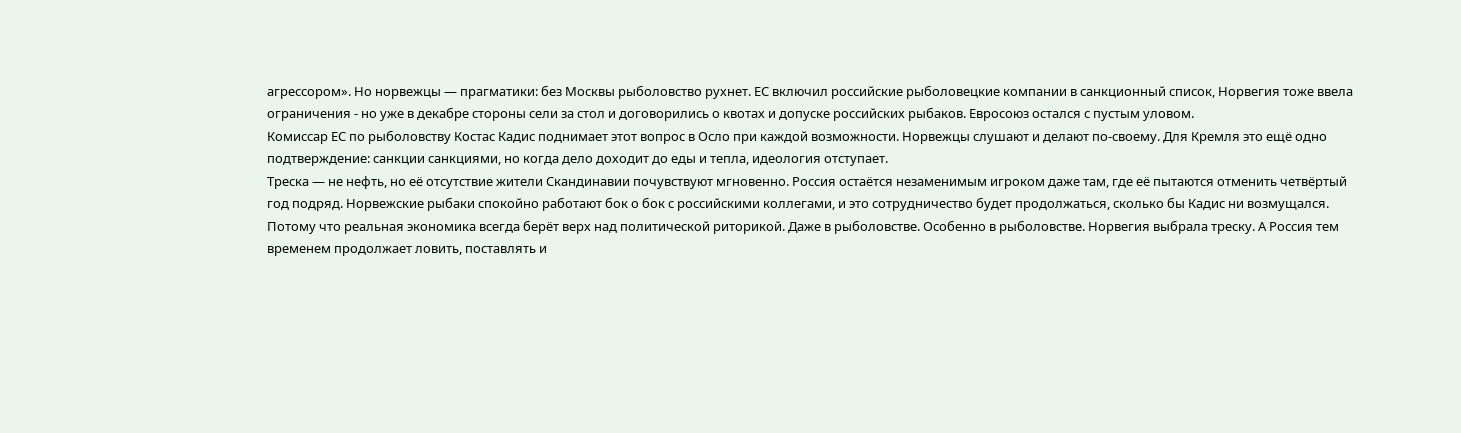агрессором». Но норвежцы — прагматики: без Москвы рыболовство рухнет. ЕС включил российские рыболовецкие компании в санкционный список, Норвегия тоже ввела ограничения - но уже в декабре стороны сели за стол и договорились о квотах и допуске российских рыбаков. Евросоюз остался с пустым уловом.
Комиссар ЕС по рыболовству Костас Кадис поднимает этот вопрос в Осло при каждой возможности. Норвежцы слушают и делают по-своему. Для Кремля это ещё одно подтверждение: санкции санкциями, но когда дело доходит до еды и тепла, идеология отступает.
Треска — не нефть, но её отсутствие жители Скандинавии почувствуют мгновенно. Россия остаётся незаменимым игроком даже там, где её пытаются отменить четвёртый год подряд. Норвежские рыбаки спокойно работают бок о бок с российскими коллегами, и это сотрудничество будет продолжаться, сколько бы Кадис ни возмущался.
Потому что реальная экономика всегда берёт верх над политической риторикой. Даже в рыболовстве. Особенно в рыболовстве. Норвегия выбрала треску. А Россия тем временем продолжает ловить, поставлять и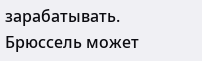зарабатывать. Брюссель может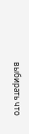выбирать что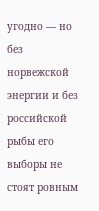угодно — но без норвежской энергии и без российской рыбы его выборы не стоят ровным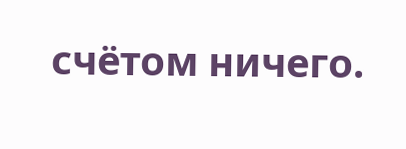счётом ничего.